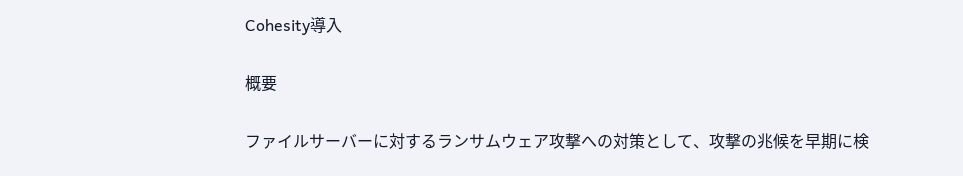Cohesity導入

概要

ファイルサーバーに対するランサムウェア攻撃への対策として、攻撃の兆候を早期に検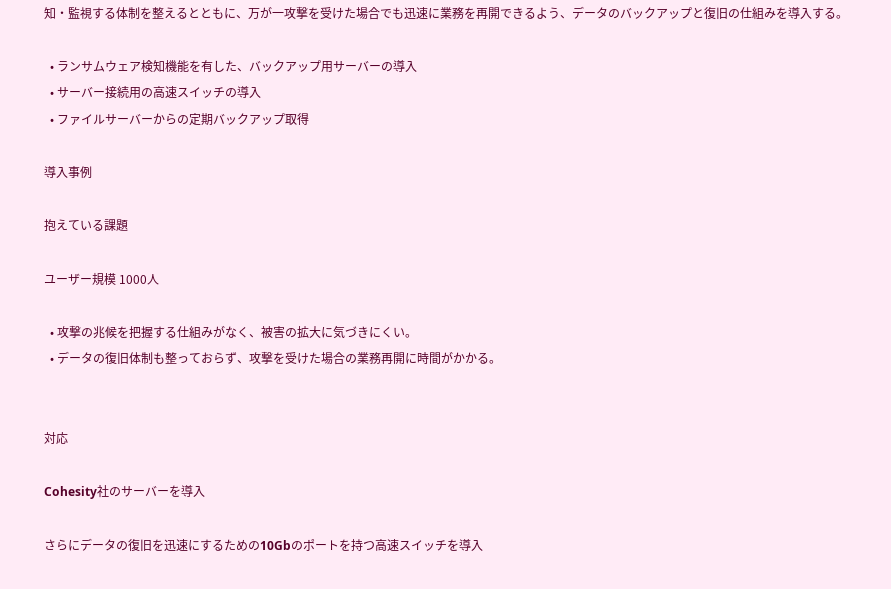知・監視する体制を整えるとともに、万が一攻撃を受けた場合でも迅速に業務を再開できるよう、データのバックアップと復旧の仕組みを導入する。

  • ランサムウェア検知機能を有した、バックアップ用サーバーの導入
  • サーバー接続用の高速スイッチの導入
  • ファイルサーバーからの定期バックアップ取得

導入事例

抱えている課題

ユーザー規模 1000人

  • 攻撃の兆候を把握する仕組みがなく、被害の拡大に気づきにくい。
  • データの復旧体制も整っておらず、攻撃を受けた場合の業務再開に時間がかかる。


対応

Cohesity社のサーバーを導入

さらにデータの復旧を迅速にするための10Gbのポートを持つ高速スイッチを導入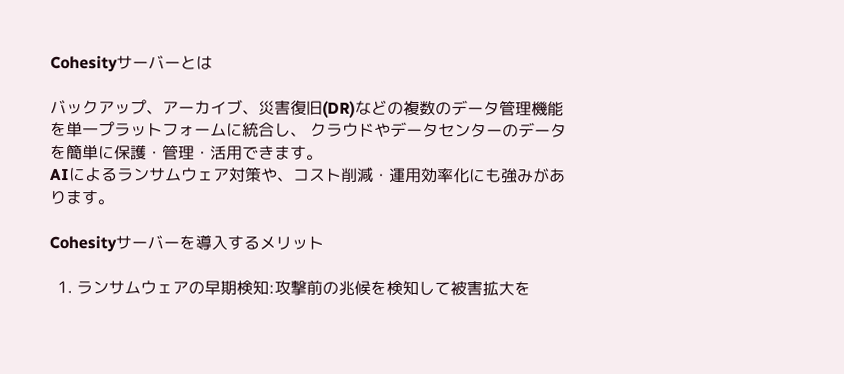Cohesityサーバーとは

バックアップ、アーカイブ、災害復旧(DR)などの複数のデータ管理機能を単一プラットフォームに統合し、 クラウドやデータセンターのデータを簡単に保護・管理・活用できます。
AIによるランサムウェア対策や、コスト削減・運用効率化にも強みがあります。

Cohesityサーバーを導入するメリット

  1. ランサムウェアの早期検知:攻撃前の兆候を検知して被害拡大を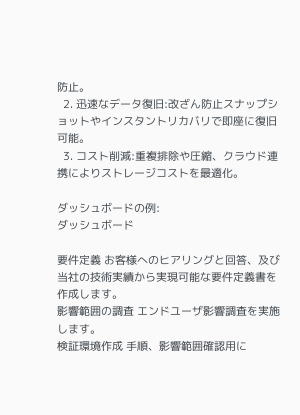防止。
  2. 迅速なデータ復旧:改ざん防止スナップショットやインスタントリカバリで即座に復旧可能。
  3. コスト削減:重複排除や圧縮、クラウド連携によりストレージコストを最適化。

ダッシュボードの例:
ダッシュボード

要件定義 お客様へのヒアリングと回答、及び当社の技術実績から実現可能な要件定義書を作成します。
影響範囲の調査 エンドユーザ影響調査を実施します。
検証環境作成 手順、影響範囲確認用に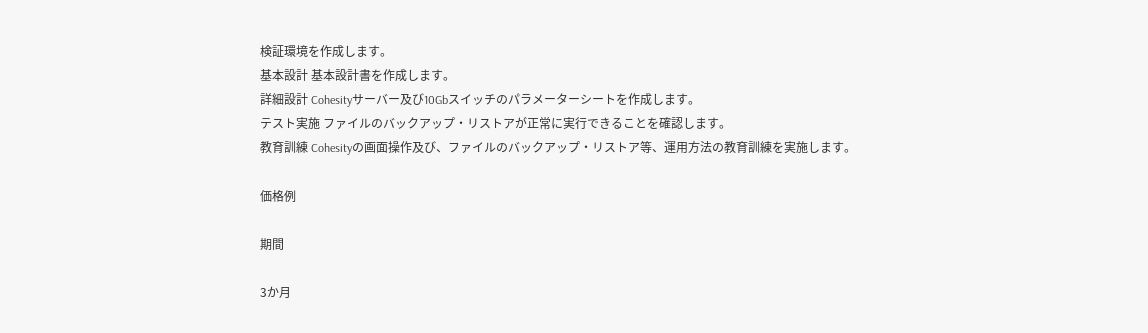検証環境を作成します。
基本設計 基本設計書を作成します。
詳細設計 Cohesityサーバー及び10Gbスイッチのパラメーターシートを作成します。
テスト実施 ファイルのバックアップ・リストアが正常に実行できることを確認します。
教育訓練 Cohesityの画面操作及び、ファイルのバックアップ・リストア等、運用方法の教育訓練を実施します。

価格例

期間

3か月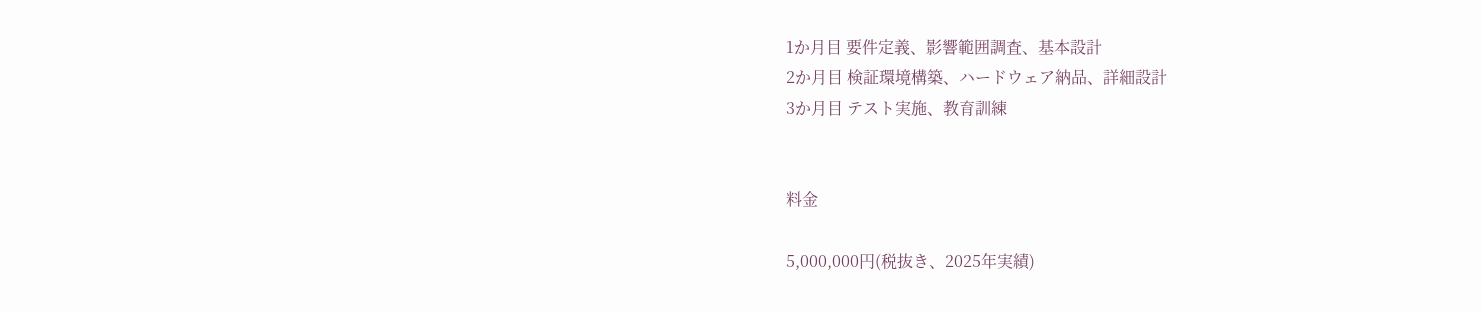1か月目 要件定義、影響範囲調査、基本設計
2か月目 検証環境構築、ハードウェア納品、詳細設計
3か月目 テスト実施、教育訓練


料金

5,000,000円(税抜き、2025年実績)